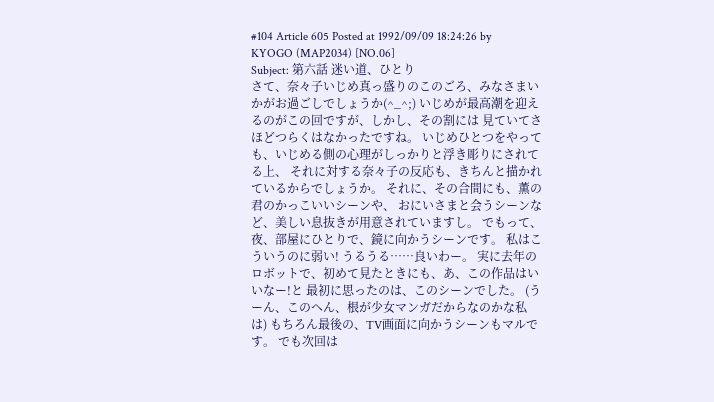#104 Article 605 Posted at 1992/09/09 18:24:26 by KYOGO (MAP2034) [NO.06]
Subject: 第六話 迷い道、ひとり
さて、奈々子いじめ真っ盛りのこのごろ、みなさまいかがお過ごしでしょうか(^_^;) いじめが最高潮を迎えるのがこの回ですが、しかし、その割には 見ていてさほどつらくはなかったですね。 いじめひとつをやっても、いじめる側の心理がしっかりと浮き彫りにされてる上、 それに対する奈々子の反応も、きちんと描かれているからでしょうか。 それに、その合間にも、薫の君のかっこいいシーンや、 おにいさまと会うシーンなど、美しい息抜きが用意されていますし。 でもって、夜、部屋にひとりで、鏡に向かうシーンです。 私はこういうのに弱い! うるうる……良いわー。 実に去年のロボットで、初めて見たときにも、あ、この作品はいいなー!と 最初に思ったのは、このシーンでした。 (うーん、このへん、根が少女マンガだからなのかな私は) もちろん最後の、TV画面に向かうシーンもマルです。 でも次回は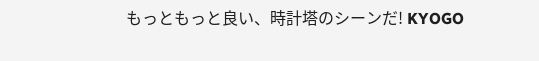もっともっと良い、時計塔のシーンだ! KYOGO